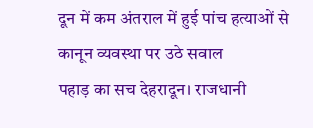दून में कम अंतराल में हुई पांच हत्याओं से कानून व्यवस्था पर उठे सवाल
पहाड़ का सच देहरादून। राजधानी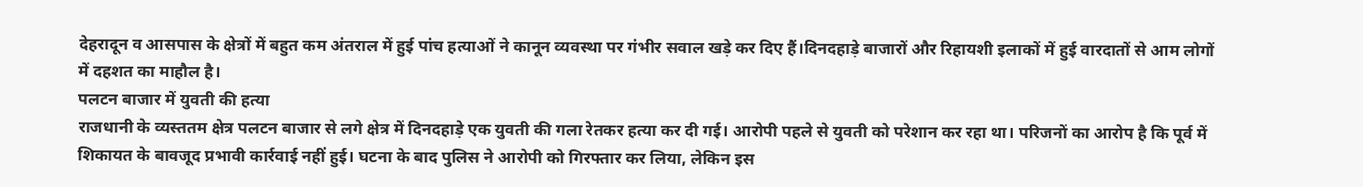देहरादून व आसपास के क्षेत्रों में बहुत कम अंतराल में हुई पांच हत्याओं ने कानून व्यवस्था पर गंभीर सवाल खड़े कर दिए हैं।दिनदहाड़े बाजारों और रिहायशी इलाकों में हुई वारदातों से आम लोगों में दहशत का माहौल है।
पलटन बाजार में युवती की हत्या
राजधानी के व्यस्ततम क्षेत्र पलटन बाजार से लगे क्षेत्र में दिनदहाड़े एक युवती की गला रेतकर हत्या कर दी गई। आरोपी पहले से युवती को परेशान कर रहा था। परिजनों का आरोप है कि पूर्व में शिकायत के बावजूद प्रभावी कार्रवाई नहीं हुई। घटना के बाद पुलिस ने आरोपी को गिरफ्तार कर लिया, लेकिन इस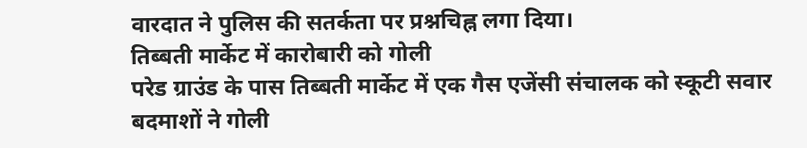वारदात ने पुलिस की सतर्कता पर प्रश्नचिह्न लगा दिया।
तिब्बती मार्केट में कारोबारी को गोली
परेड ग्राउंड के पास तिब्बती मार्केट में एक गैस एजेंसी संचालक को स्कूटी सवार बदमाशों ने गोली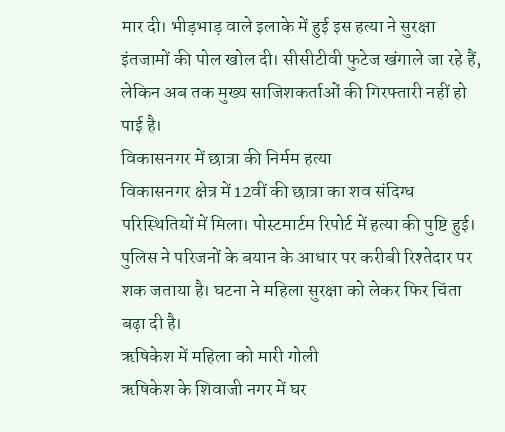मार दी। भीड़भाड़ वाले इलाके में हुई इस हत्या ने सुरक्षा इंतजामों की पोल खोल दी। सीसीटीवी फुटेज खंगाले जा रहे हैं, लेकिन अब तक मुख्य साजिशकर्ताओं की गिरफ्तारी नहीं हो पाई है।
विकासनगर में छात्रा की निर्मम हत्या
विकासनगर क्षेत्र में 12वीं की छात्रा का शव संदिग्ध परिस्थितियों में मिला। पोस्टमार्टम रिपोर्ट में हत्या की पुष्टि हुई। पुलिस ने परिजनों के बयान के आधार पर करीबी रिश्तेदार पर शक जताया है। घटना ने महिला सुरक्षा को लेकर फिर चिंता बढ़ा दी है।
ऋषिकेश में महिला को मारी गोली
ऋषिकेश के शिवाजी नगर में घर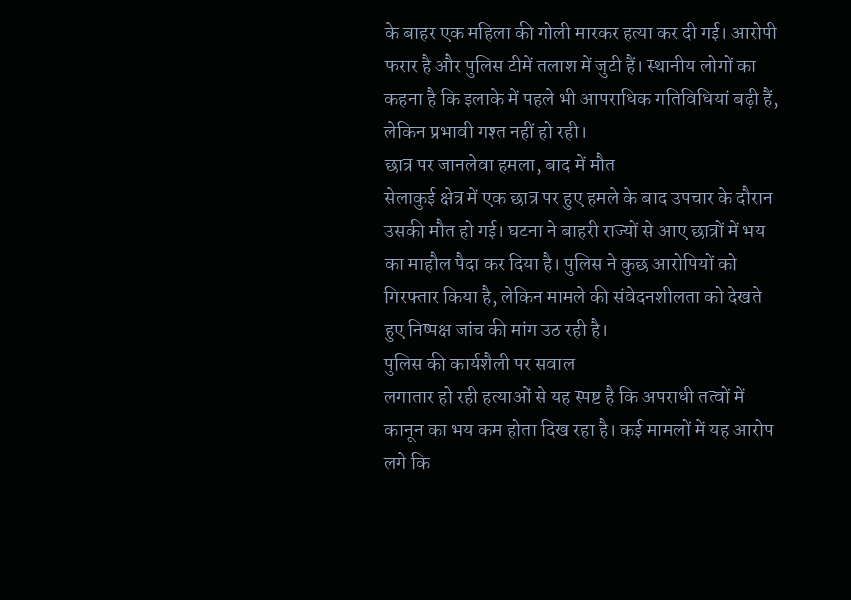के बाहर एक महिला की गोली मारकर हत्या कर दी गई। आरोपी फरार है और पुलिस टीमें तलाश में जुटी हैं। स्थानीय लोगों का कहना है कि इलाके में पहले भी आपराधिक गतिविधियां बढ़ी हैं, लेकिन प्रभावी गश्त नहीं हो रही।
छात्र पर जानलेवा हमला, बाद में मौत
सेलाकुई क्षेत्र में एक छात्र पर हुए हमले के बाद उपचार के दौरान उसकी मौत हो गई। घटना ने बाहरी राज्यों से आए छात्रों में भय का माहौल पैदा कर दिया है। पुलिस ने कुछ आरोपियों को गिरफ्तार किया है, लेकिन मामले की संवेदनशीलता को देखते हुए निष्पक्ष जांच की मांग उठ रही है।
पुलिस की कार्यशैली पर सवाल
लगातार हो रही हत्याओं से यह स्पष्ट है कि अपराधी तत्वों में कानून का भय कम होता दिख रहा है। कई मामलों में यह आरोप लगे कि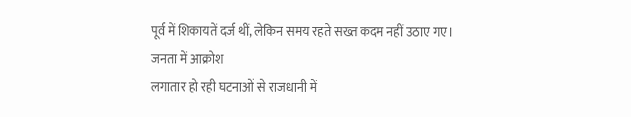पूर्व में शिकायतें दर्ज थीं, लेकिन समय रहते सख्त कदम नहीं उठाए गए।
जनता में आक्रोश
लगातार हो रही घटनाओं से राजधानी में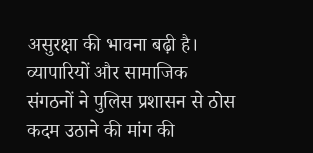असुरक्षा की भावना बढ़ी है। व्यापारियों और सामाजिक संगठनों ने पुलिस प्रशासन से ठोस कदम उठाने की मांग की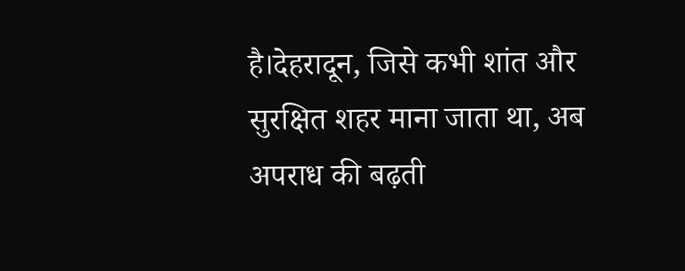है।देहरादून, जिसे कभी शांत और सुरक्षित शहर माना जाता था, अब अपराध की बढ़ती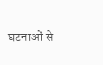घटनाओं से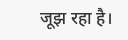जूझ रहा है।